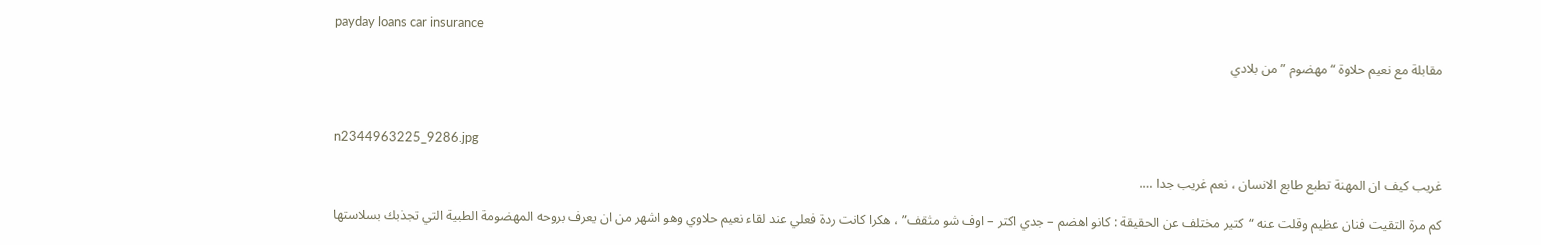payday loans car insurance

مقابلة مع نعيم حلاوة “مهضوم ” من بلادي



n2344963225_9286.jpg

غريب كيف ان المهنة تطبع طابع الانسان ، نعم غريب جدا ….

كم مرة التقيت فنان عظيم وقلت عنه “كتير مختلف عن الحقيقة : كانو اهضم – جدي اكتر – اوف شو مثقف” ، هكرا كانت ردة فعلي عند لقاء نعيم حلاوي وهو اشهر من ان يعرف بروحه المهضومة الطبية التي تجذبك بسلاستها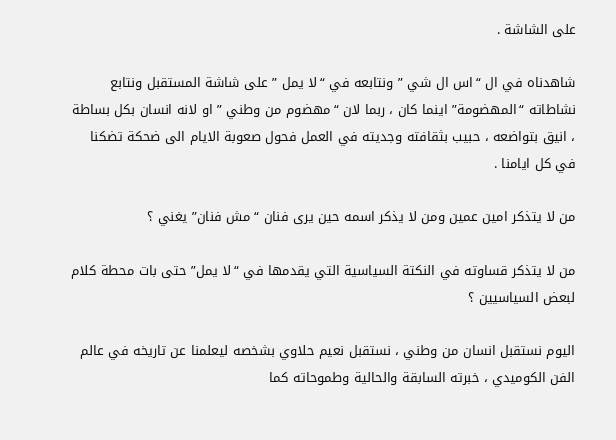على الشاشة .

شاهدناه في ال “اس ال شي ” ونتابعه في “لا يمل ” على شاشة المستقبل ونتابع نشاطاته “المهضومة” اينما كان ، ربما لان “مهضوم من وطني ” او لانه انسان بكل بساطة ، انيق بتواضعه ، حبيب بثقافته وجديته في العمل فحول صعوبة الايام الى ضحكة تضكنا في كل ايامنا .

من لا يتذكر امين عمين ومن لا يذكر اسمه حين يرى فنان “مش فنان” يغني ؟

من لا يتذكر قساوته في النكتة السياسية التي يقدمها في “لا يمل” حتى بات محطة كلام لبعض السياسيين ؟

اليوم نستقبل انسان من وطني ، نستقبل نعيم حلاوي بشخصه ليعلمنا عن تاريخه في عالم الفن الكوميدي ، خبرته السابقة والحالية وطموحاته كما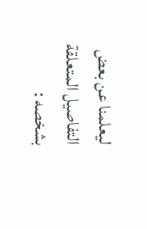ليعلمنا عن بعض التفاصيل المتعلقة بشخصه :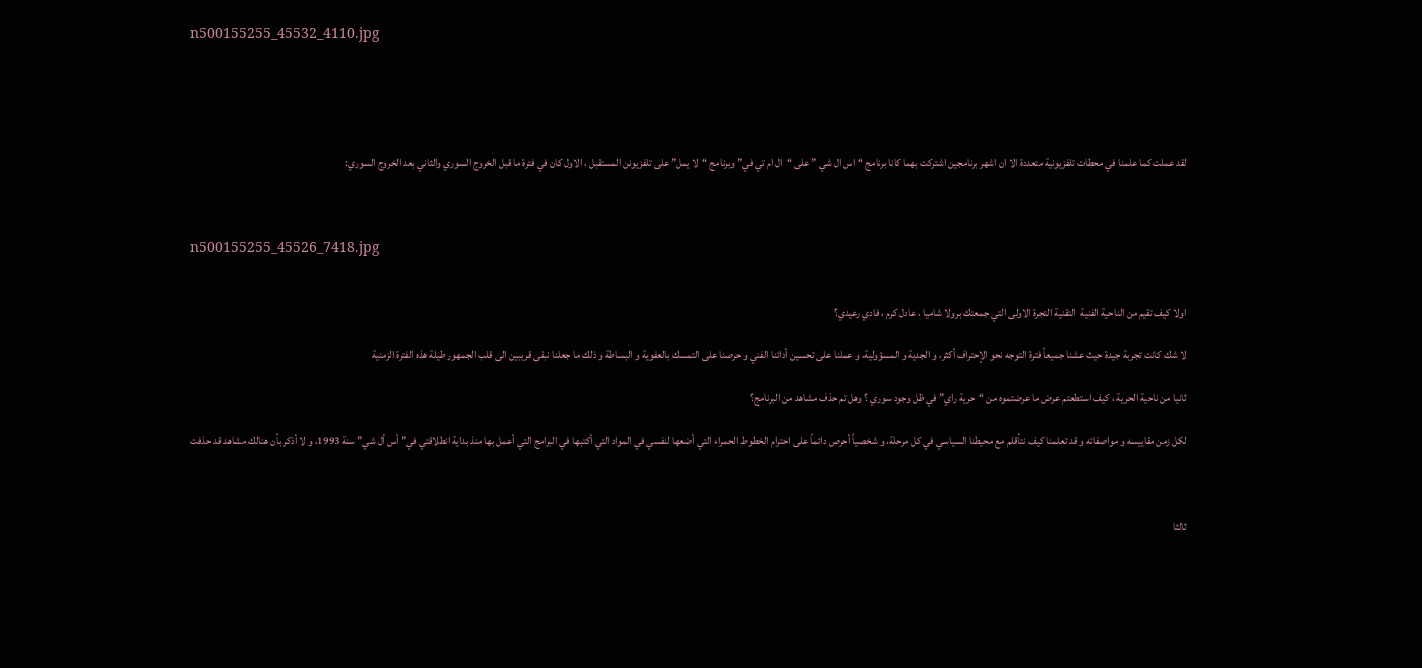n500155255_45532_4110.jpg





لقد عملت كما علمنا في محطات تلفزيونية متعددة الا ان اشهر برنامجين اشتركت بهما كانا برنامج “اس ال شي ” على “ال ام تي في” وبرنامج “لا يمل” على تلفزيونن المستقبل ، الاول كان في فترة ما قبل الخروج السوري والثاني بعد الخروج السوري:



n500155255_45526_7418.jpg


اولا كيف تقيم من الناحية الفنية  التقنية التجرة الاولى التي جمعتك برولا شاميا ، عادل كرم ، فادي رعيدي؟

لا شك كانت تجربة جيدة حيث عشنا جميعاً فترة التوجه نحو الإحتراف أكثر، و الجدية و المسؤولية، و عملنا على تحسين أدائنا الفني و حرصنا على التمسك بالعفوية و البساطة و ذلك ما جعلنا نبقى قريبين الى قلب الجمهور طيلة هذه الفترة الزمنية

ثانيا من ناحية الحرية ، كيف استطعتم عرض ما عرضتموه من “حرية راي” في ظل وجود سوري ؟ وهل تم حذف مشاهد من البرنامج؟

لكل زمن مقاييسه و مواصفاته و قد تعلمنا كيف نتأقلم مع محيطنا السياسي في كل مرحلة، و شخصياً أحرص دائماً على احترام الخطوط الحمراء التي أضعها لنفسي في المواد التي أكتبها في البرامج التي أعمل بها منذ بداية انطلاقتي في” أس أل شي” سنة 1993، و لا أذكر بأن هنالك مشاهد قد حذفت



ثالثا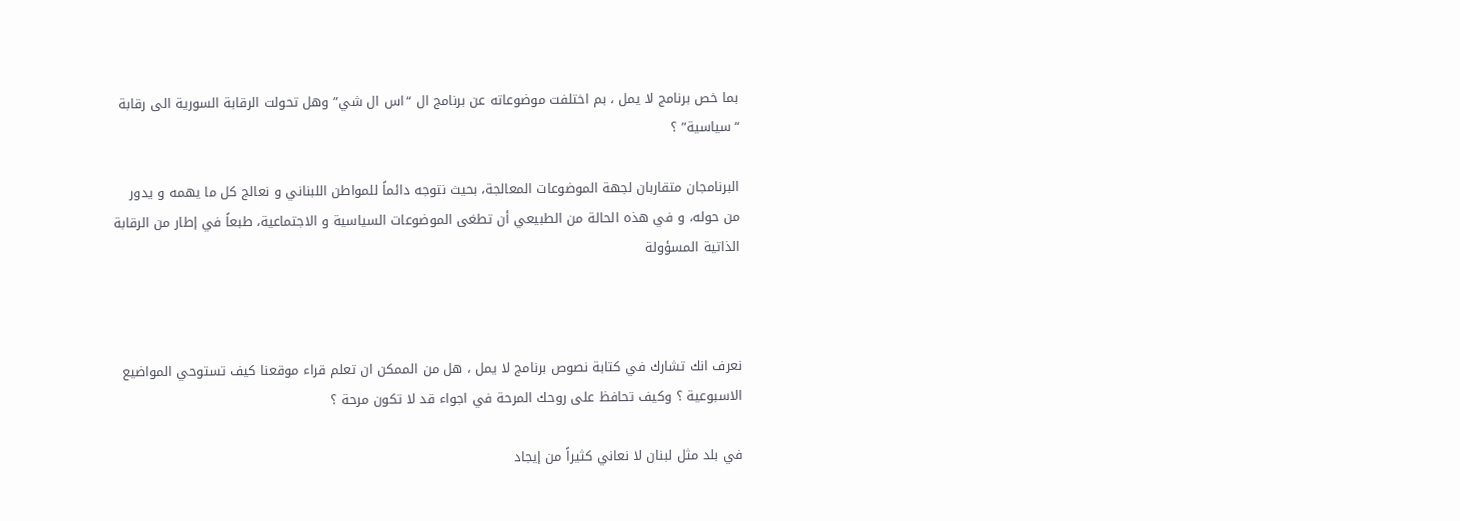بما خص برنامج لا يمل ، بم اختلفت موضوعاته عن برنامج ال “اس ال شي” وهل تحولت الرقابة السورية الى رقابة “سياسية” ؟

البرنامجان متقاربان لجهة الموضوعات المعالجة، بحيث نتوجه دائماً للمواطن اللبناني و نعالج كل ما يهمه و يدور من حوله، و في هذه الحالة من الطبيعي أن تطغى الموضوعات السياسية و الاجتماعية، طبعاً في إطار من الرقابة الذاتية المسؤولة



نعرف انك تشارك في كتابة نصوص برنامج لا يمل ، هل من الممكن ان تعلم قراء موقعنا كيف تستوحي المواضيع الاسبوعية ؟ وكيف تحافظ على روحك المرحة في اجواء قد لا تكون مرحة ؟

في بلد مثل لبنان لا نعاني كثيراً من إيجاد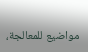مواضيع للمعالجة،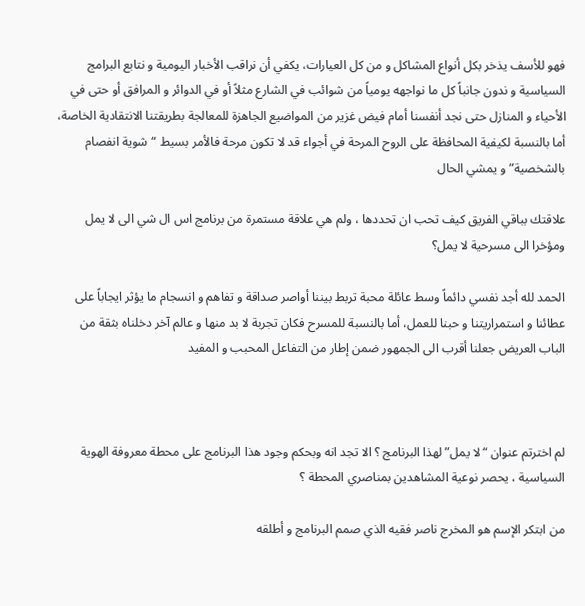فهو للأسف يذخر بكل أنواع المشاكل و من كل العيارات، يكفي أن نراقب الأخبار اليومية و نتابع البرامج السياسية و ندون جانباً كل ما نواجهه يومياً من شوائب في الشارع مثلاً أو في الدوائر و المرافق أو حتى في الأحياء و المنازل حتى نجد أنفسنا أمام فيض غزير من المواضيع الجاهزة للمعالجة بطريقتنا الانتقادية الخاصة، أما بالنسبة لكيفية المحافظة على الروح المرحة في أجواء قد لا تكون مرحة فالأمر بسيط “شوية انفصام بالشخصية” و يمشي الحال

علاقتك بباقي الفريق كيف تحب ان تحددها ، ولم هي علاقة مستمرة من برنامج اس ال شي الى لا يمل ومؤخرا الى مسرحية لا يمل؟

الحمد لله أجد نفسي دائماً وسط عائلة محبة تربط بيننا أواصر صداقة و تفاهم و انسجام ما يؤثر ايجاباً على عطائنا و استمراريتنا و حبنا للعمل، أما بالنسبة للمسرح فكان تجربة لا بد منها و عالم آخر دخلناه بثقة من الباب العريض جعلنا أقرب الى الجمهور ضمن إطار من التفاعل المحبب و المفيد



لم اخترتم عنوان “لا يمل” لهذا البرنامج ؟ الا تجد انه وبحكم وجود هذا البرنامج على محطة معروفة الهوية السياسية ، يحصر نوعية المشاهدين بمناصري المحطة ؟

من ابتكر الإسم هو المخرج ناصر فقيه الذي صمم البرنامج و أطلقه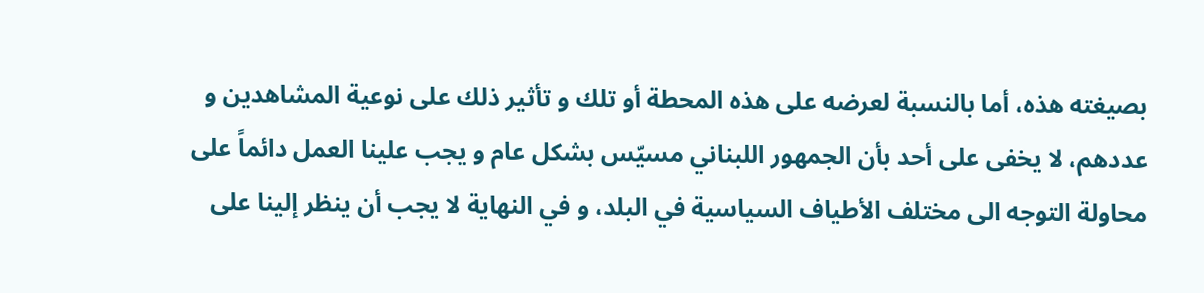بصيغته هذه، أما بالنسبة لعرضه على هذه المحطة أو تلك و تأثير ذلك على نوعية المشاهدين و عددهم، لا يخفى على أحد بأن الجمهور اللبناني مسيّس بشكل عام و يجب علينا العمل دائماً على محاولة التوجه الى مختلف الأطياف السياسية في البلد، و في النهاية لا يجب أن ينظر إلينا على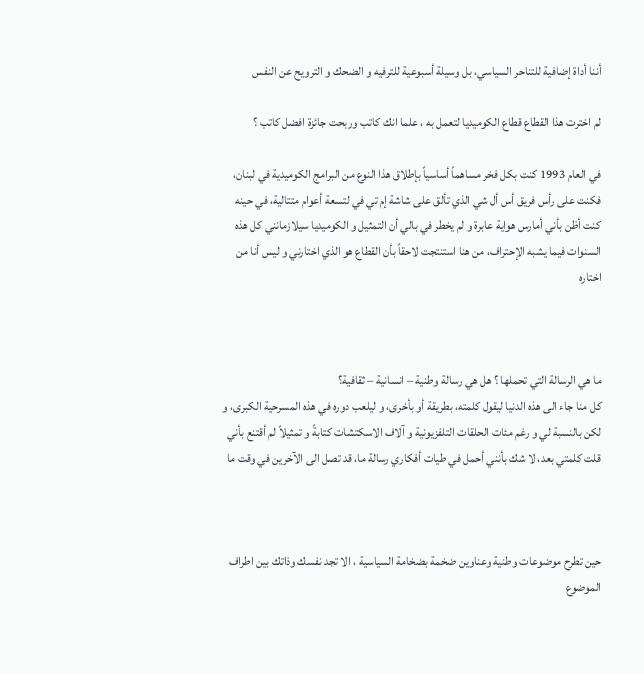أننا أداة إضافية للتناحر السياسي، بل وسيلة أسبوعية للترفيه و الضحك و الترويح عن النفس

لم اخترت هذا القطاع قطاع الكوميديا لتعمل به ، علما انك كاتب وربحت جائزة افضل كاتب ؟

في العام 1993 كنت بكل فخر مساهماً أساسياً بإطلاق هذا النوع من البرامج الكوميدية في لبنان، فكنت على رأس فريق أس أل شي الذي تألق على شاشة إم تي في لتسعة أعوام متتالية، في حينه كنت أظن بأني أمارس هواية عابرة و لم يخطر في بالي أن التمثيل و الكوميديا سيلازمانني كل هذه السنوات فيما يشبه الإحتراف، من هنا استنتجت لاحقاً بأن القطاع هو الذي اختارني و ليس أنا من اختاره



ما هي الرسالة التي تحملها ؟ هل هي رسالة وطنية – انسانية – ثقافية؟
كل منا جاء الى هذه الدنيا ليقول كلمته، بطريقة أو بأخرى، و ليلعب دوره في هذه المسرحية الكبرى، و لكن بالنسبة لي و رغم مئات الحلقات التلفزيونية و آلاف الاسكتشات كتابةً و تمثيلاً لم أقتنع بأني قلت كلمتي بعد، لا شك بأنني أحمل في طيات أفكاري رسالة ما، قد تصل الى الآخرين في وقت ما



حين تطرح موضوعات وطنية وعناوين ضخمة بضخامة السياسية ، الا تجد نفسك وذاتك بين اطراف الموضوع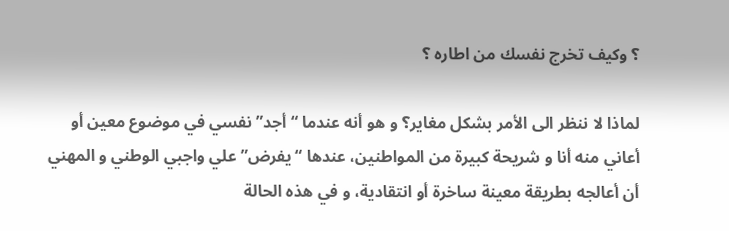؟ وكيف تخرج نفسك من اطاره ؟

لماذا لا ننظر الى الأمر بشكل مغاير؟ و هو أنه عندما “أجد” نفسي في موضوع معين أو أعاني منه أنا و شريحة كبيرة من المواطنين، عندها “يفرض” علي واجبي الوطني و المهني أن أعالجه بطريقة معينة ساخرة أو انتقادية، و في هذه الحالة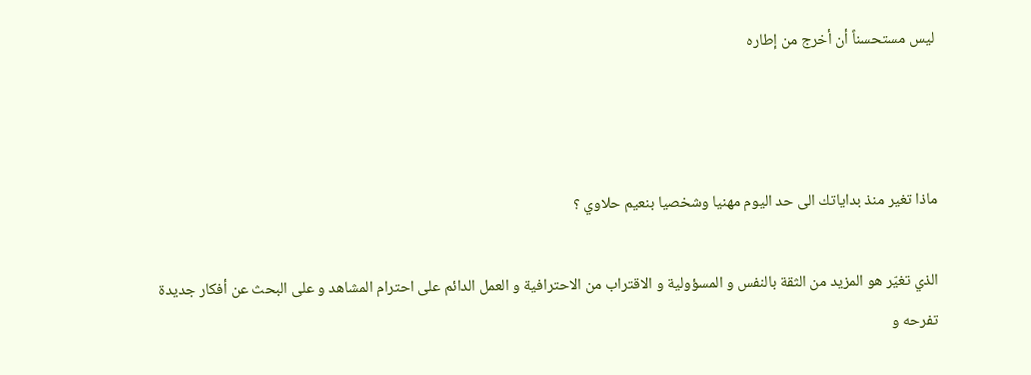ليس مستحسناً أن أخرج من إطاره



ماذا تغير منذ بداياتك الى حد اليوم مهنيا وشخصيا بنعيم حلاوي ؟

الذي تغيّر هو المزيد من الثقة بالنفس و المسؤولية و الاقتراب من الاحترافية و العمل الدائم على احترام المشاهد و على البحث عن أفكار جديدة تفرحه و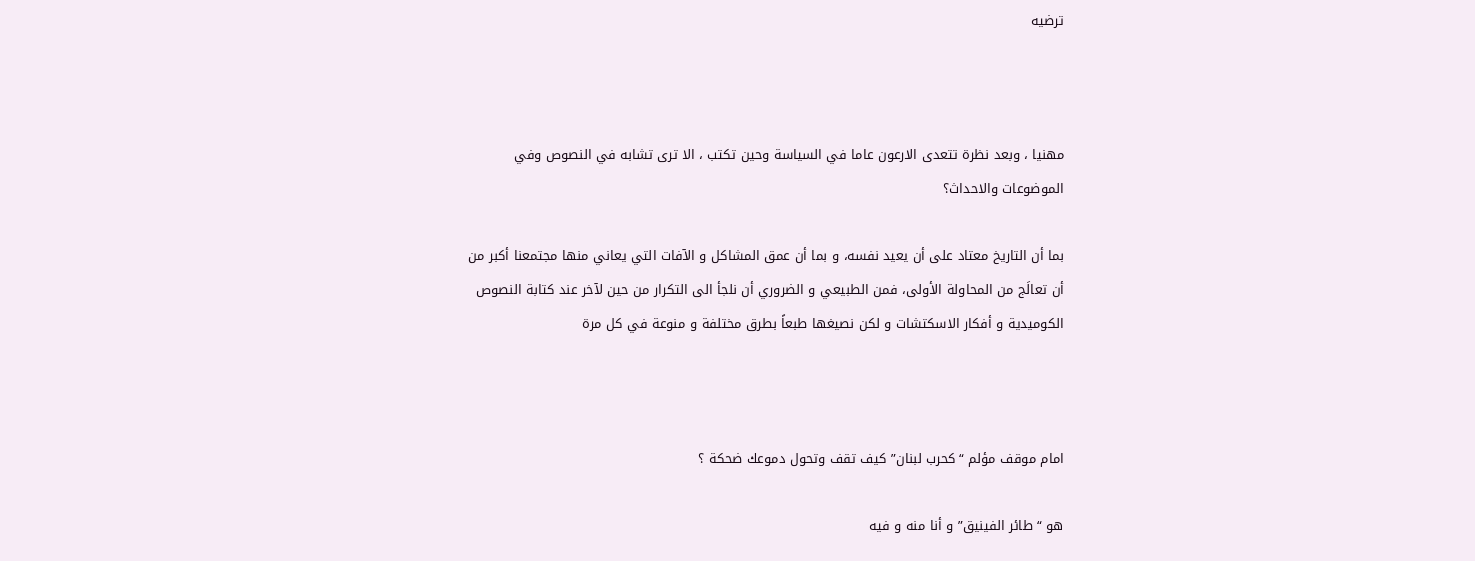ترضيه



مهنيا ، وبعد نظرة تتعدى الارعون عاما في السياسة وحين تكتب ، الا ترى تشابه في النصوص وفي الموضوعات والاحداث؟

بما أن التاريخ معتاد على أن يعيد نفسه، و بما أن عمق المشاكل و الآفات التي يعاني منها مجتمعنا أكبر من أن تعالَج من المحاولة الأولى، فمن الطبيعي و الضروري أن نلجأ الى التكرار من حين لآخر عند كتابة النصوص الكوميدية و أفكار الاسكتشات و لكن نصيغها طبعاً بطرق مختلفة و منوعة في كل مرة



امام موقف مؤلم “كحرب لبنان” كيف تقف وتحول دموعك ضحكة ؟

هو “طائر الفينيق” و أنا منه و فيه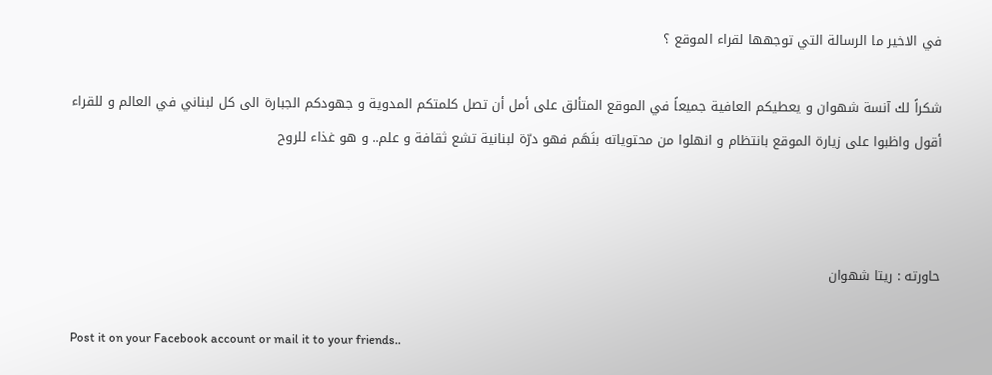في الاخير ما الرسالة التي توجهها لقراء الموقع ؟

شكراً لك آنسة شهوان و يعطيكم العافية جميعاً في الموقع المتألق على أمل أن تصل كلمتكم المدوية و جهودكم الجبارة الى كل لبناني في العالم و للقراء أقول واظبوا على زيارة الموقع بانتظام و انهلوا من محتوياته بنَهَم فهو درّة لبنانية تشع ثقافة و علم.. و هو غذاء للروح



حاورته : ريتا شهوان

Post it on your Facebook account or mail it to your friends..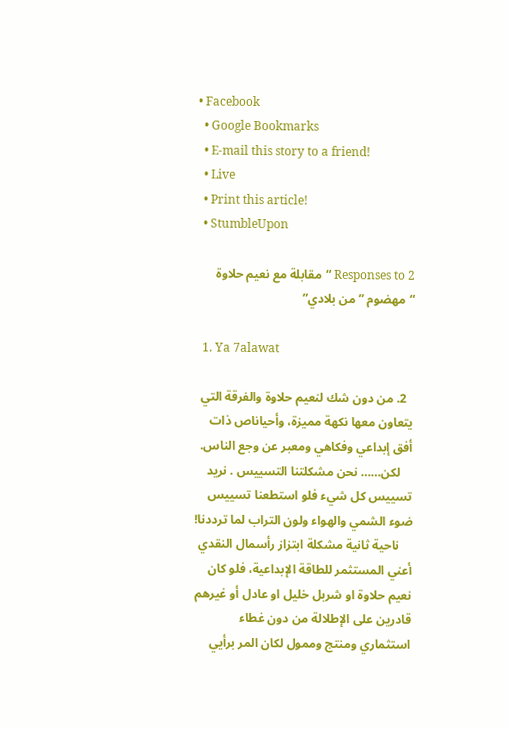• Facebook
  • Google Bookmarks
  • E-mail this story to a friend!
  • Live
  • Print this article!
  • StumbleUpon

2 Responses to “مقابلة مع نعيم حلاوة “مهضوم ” من بلادي”

  1. Ya 7alawat

  2. من دون شك لنعيم حلاوة والفرقة التي يتعاون معها نكهة مميزة، وأحياناص ذات أفق إبداعي وفكاهي ومعبر عن وجع الناس.
    لكن…… نحن مشكلتنا التسييس . نريد تسييس كل شيء فلو استطعنا تسييس ضوء الشمي والهواء ولون التراب لما ترددنا!
    ناحية ثانية مشكلة ابتزاز رأسمال النقدي أعني المستثمر للطاقة الإبداعية، فلو كان نعيم حلاوة او شربل خليل او عادل أو غيرهم قادرين على الإطلالة من دون غطاء استثماري ومنتج وممول لكان المر برأيي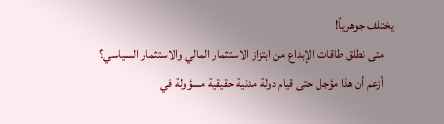يختلف جوهرياً!
    متى نطلق طاقات الإبداع من ابتزاز الاستثمار المالي والاستثمار السياسي؟
    أزعم أن هذا مؤجل حتى قيام دولة مدنية حقيقية مسؤولة في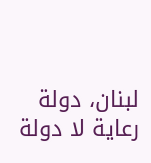لبنان، دولة رعاية لا دولة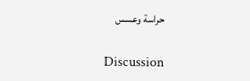حراسة وعسس

Discussion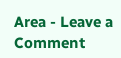Area - Leave a Comment